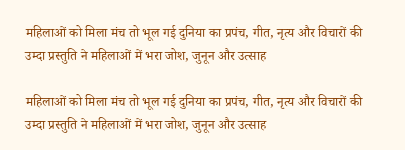महिलाओं को मिला मंच तो भूल गई दुनिया का प्रपंच, गीत, नृत्य और विचारों की उम्दा प्रस्तुति ने महिलाओं में भरा जोश, जुनून और उत्साह

महिलाओं को मिला मंच तो भूल गई दुनिया का प्रपंच, गीत, नृत्य और विचारों की उम्दा प्रस्तुति ने महिलाओं में भरा जोश, जुनून और उत्साह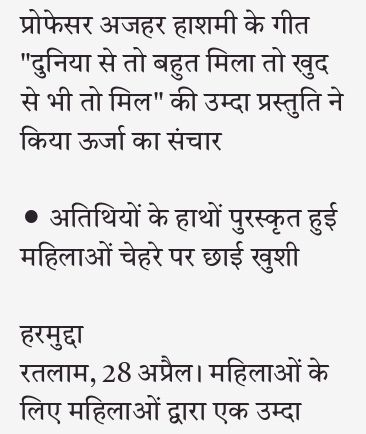प्रोफेसर अजहर हाशमी के गीत "दुनिया से तो बहुत मिला तो खुद से भी तो मिल" की उम्दा प्रस्तुति ने किया ऊर्जा का संचार

⚫ अतिथियों के हाथों पुरस्कृत हुई महिलाओं चेहरे पर छाई खुशी

हरमुद्दा
रतलाम, 28 अप्रैल। महिलाओं के लिए महिलाओं द्वारा एक उम्दा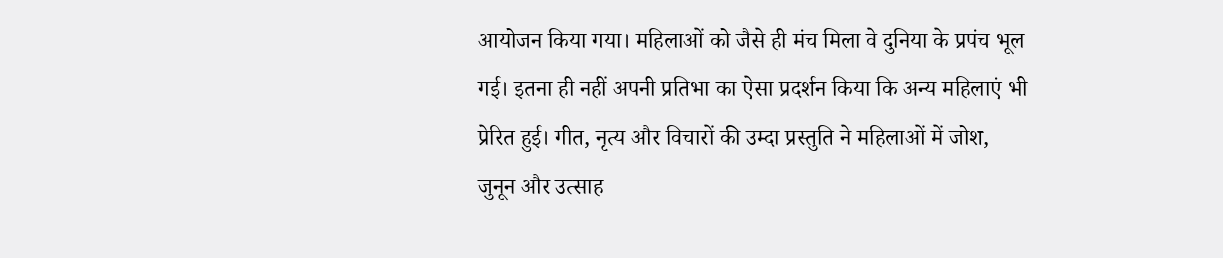आयोजन किया गया। महिलाओं को जैसे ही मंच मिला वे दुनिया के प्रपंच भूल गई। इतना ही नहीं अपनी प्रतिभा का ऐसा प्रदर्शन किया कि अन्य महिलाएं भी प्रेरित हुई। गीत, नृत्य और विचारों की उम्दा प्रस्तुति ने महिलाओं में जोश, जुनून और उत्साह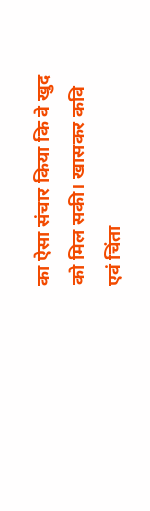का ऐसा संचार किया कि वे खुद को मिल सकी। खासकर कवि एवं चिंता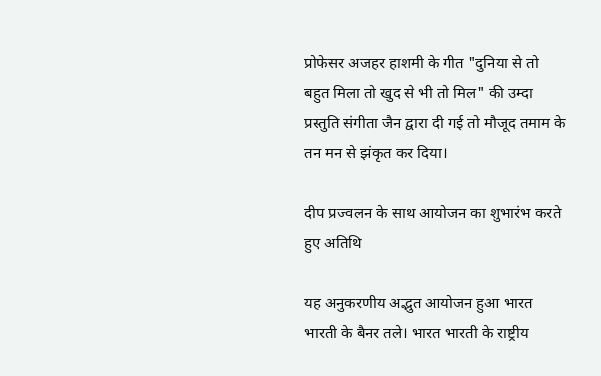प्रोफेसर अजहर हाशमी के गीत "दुनिया से तो बहुत मिला तो खुद से भी तो मिल" की उम्दा प्रस्तुति संगीता जैन द्वारा दी गई तो मौजूद तमाम के तन मन से झंकृत कर दिया।

दीप प्रज्वलन के साथ आयोजन का शुभारंभ करते हुए अतिथि

यह अनुकरणीय अद्भुत आयोजन हुआ भारत भारती के बैनर तले। भारत भारती के राष्ट्रीय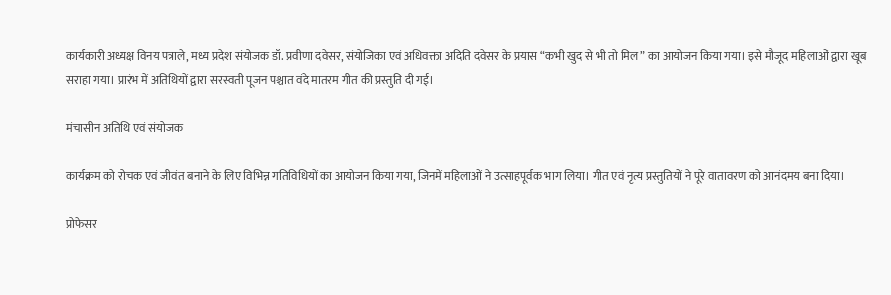कार्यकारी अध्यक्ष विनय पत्राले, मध्य प्रदेश संयोजक डॉ. प्रवीणा दवेसर, संयोजिका एवं अधिवक्ता अदिति दवेसर के प्रयास “कभी खुद से भी तो मिल” का आयोजन किया गया। इसे मौजूद महिलाओं द्वारा खूब सराहा गया। प्रारंभ में अतिथियों द्वारा सरस्वती पूजन पश्चात वंदे मातरम गीत की प्रस्तुति दी गई।

मंचासीन अतिथि एवं संयोजक

कार्यक्रम को रोचक एवं जीवंत बनाने के लिए विभिन्न गतिविधियों का आयोजन किया गया, जिनमें महिलाओं ने उत्साहपूर्वक भाग लिया। गीत एवं नृत्य प्रस्तुतियों ने पूरे वातावरण को आनंदमय बना दिया।

प्रोफेसर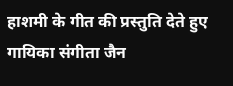हाशमी के गीत की प्रस्तुति देते हुए गायिका संगीता जैन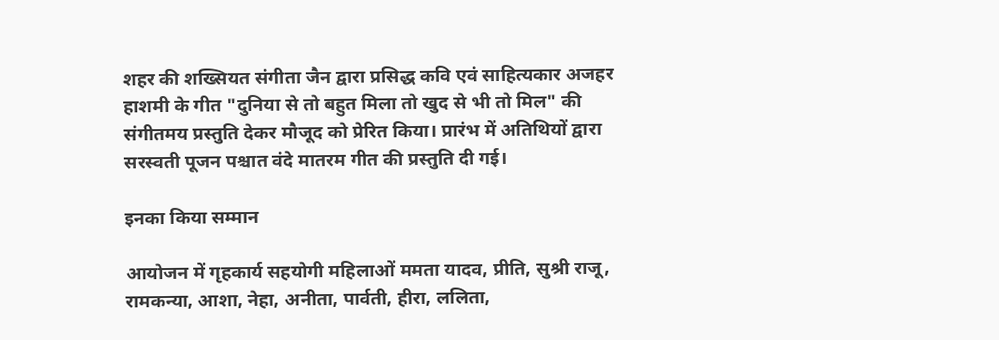शहर की शख्सियत संगीता जैन द्वारा प्रसिद्ध कवि एवं साहित्यकार अजहर हाशमी के गीत "दुनिया से तो बहुत मिला तो खुद से भी तो मिल" की संगीतमय प्रस्तुति देकर मौजूद को प्रेरित किया। प्रारंभ में अतिथियों द्वारा सरस्वती पूजन पश्चात वंदे मातरम गीत की प्रस्तुति दी गई।

इनका किया सम्मान

आयोजन में गृहकार्य सहयोगी महिलाओं ममता यादव, प्रीति, सुश्री राजू, रामकन्या, आशा, नेहा, अनीता, पार्वती, हीरा, ललिता,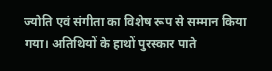ज्योति एवं संगीता का विशेष रूप से सम्मान किया गया। अतिथियों के हाथों पुरस्कार पाते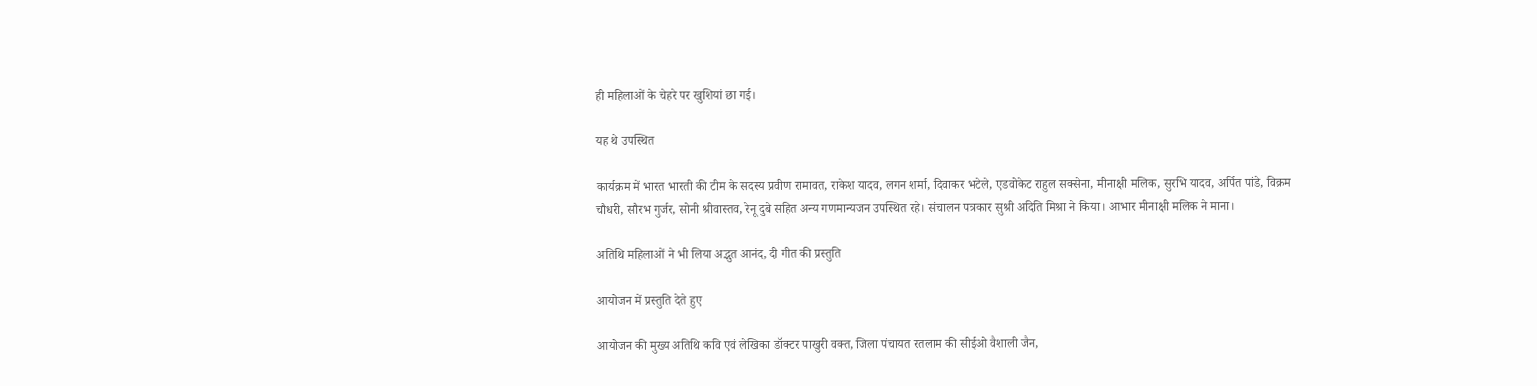ही महिलाओं के चेहरे पर खुशियां छा गई।

यह थे उपस्थित

कार्यक्रम में भारत भारती की टीम के सदस्य प्रवीण रामावत, राकेश यादव, लगन शर्मा, दिवाकर भटेले, एडवोकेट राहुल सक्सेना, मीनाक्षी मलिक, सुरभि यादव, अर्पित पांडे, विक्रम चौधरी, सौरभ गुर्जर, सोनी श्रीवास्तव, रेनू दुबे सहित अन्य गणमान्यजन उपस्थित रहे। संचालन पत्रकार सुश्री अदिति मिश्रा ने किया। आभार मीनाक्षी मलिक ने माना।

अतिथि महिलाओं ने भी लिया अद्भुत आनंद, दी गीत की प्रस्तुति

आयोजन में प्रस्तुति देते हुए

आयोजन की मुख्य अतिथि कवि एवं लेखिका डॉक्टर पाखुरी वक्त, जिला पंचायत रतलाम की सीईओ वैशाली जैन,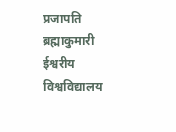प्रजापति ब्रह्माकुमारी ईश्वरीय विश्वविद्यालय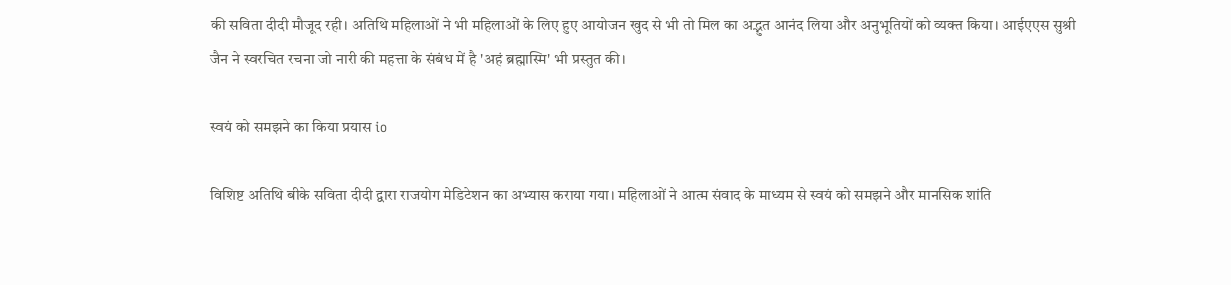की सविता दीदी मौजूद रही। अतिथि महिलाओं ने भी महिलाओं के लिए हुए आयोजन खुद से भी तो मिल का अद्भुत आनंद लिया और अनुभूतियों को व्यक्त किया। आईएएस सुश्री जैन ने स्वरचित रचना जो नारी की महत्ता के संबंध में है 'अहं ब्रह्मास्मि' भी प्रस्तुत की।

स्वयं को समझने का किया प्रयास io

विशिष्ट अतिथि बीके सविता दीदी द्वारा राजयोग मेडिटेशन का अभ्यास कराया गया। महिलाओं ने आत्म संवाद के माध्यम से स्वयं को समझने और मानसिक शांति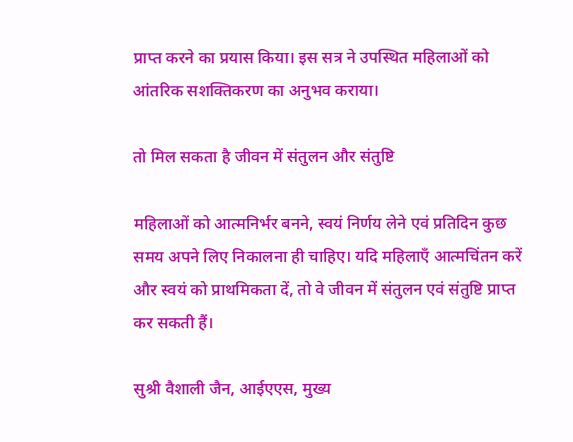प्राप्त करने का प्रयास किया। इस सत्र ने उपस्थित महिलाओं को आंतरिक सशक्तिकरण का अनुभव कराया।

तो मिल सकता है जीवन में संतुलन और संतुष्टि

महिलाओं को आत्मनिर्भर बनने, स्वयं निर्णय लेने एवं प्रतिदिन कुछ समय अपने लिए निकालना ही चाहिए। यदि महिलाएँ आत्मचिंतन करें और स्वयं को प्राथमिकता दें, तो वे जीवन में संतुलन एवं संतुष्टि प्राप्त कर सकती हैं।

सुश्री वैशाली जैन, आईएएस, मुख्य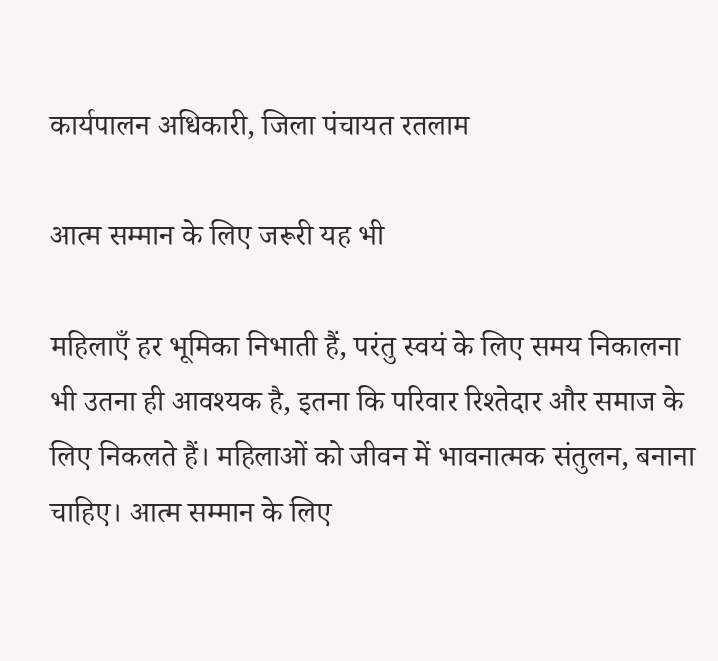कार्यपालन अधिकारी, जिला पंचायत रतलाम

आत्म सम्मान के लिए जरूरी यह भी

महिलाएँ हर भूमिका निभाती हैं, परंतु स्वयं के लिए समय निकालना भी उतना ही आवश्यक है, इतना कि परिवार रिश्तेदार और समाज के लिए निकलते हैं। महिलाओं को जीवन में भावनात्मक संतुलन, बनाना चाहिए। आत्म सम्मान के लिए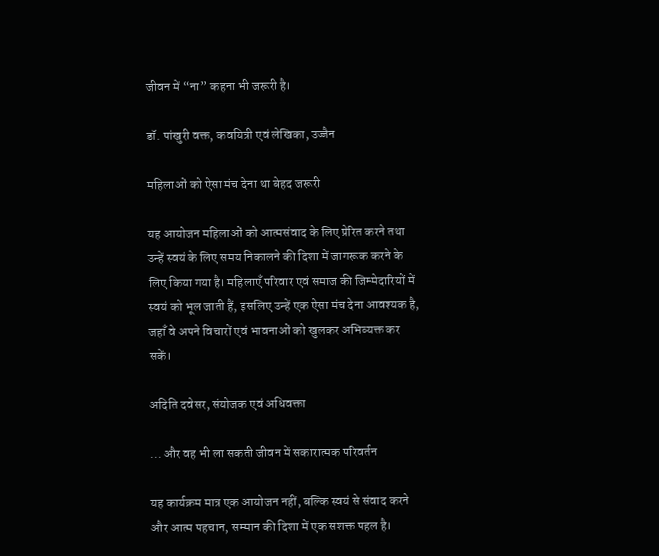जीवन में “ना” कहना भी जरूरी है।

डॉ. पांखुरी वक्त, कवयित्री एवं लेखिका, उज्जैन

महिलाओं को ऐसा मंच देना था बेहद जरूरी

यह आयोजन महिलाओं को आत्मसंवाद के लिए प्रेरित करने तथा उन्हें स्वयं के लिए समय निकालने की दिशा में जागरूक करने के लिए किया गया है। महिलाएँ परिवार एवं समाज की जिम्मेदारियों में स्वयं को भूल जाती हैं, इसलिए उन्हें एक ऐसा मंच देना आवश्यक है, जहाँ वे अपने विचारों एवं भावनाओं को खुलकर अभिव्यक्त कर सकें।

अदिति दवेसर, संयोजक एवं अधिवक्ता

... और वह भी ला सकती जीवन में सकारात्मक परिवर्तन

यह कार्यक्रम मात्र एक आयोजन नहीं, बल्कि स्वयं से संवाद करने और आत्म पहचान, सम्मान की दिशा में एक सशक्त पहल है।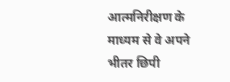आत्मनिरीक्षण के माध्यम से वे अपने भीतर छिपी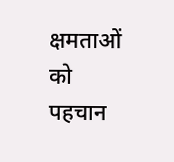क्षमताओं को पहचान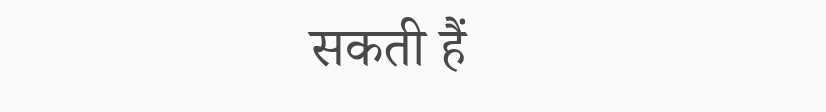सकती हैं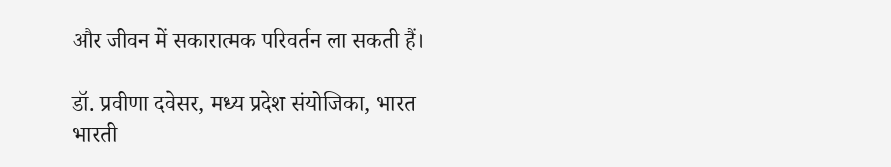और जीवन में सकारात्मक परिवर्तन ला सकती हैं।

डॉ. प्रवीणा दवेसर, मध्य प्रदेश संयोजिका, भारत भारती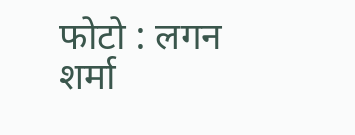फोटो : लगन शर्मा